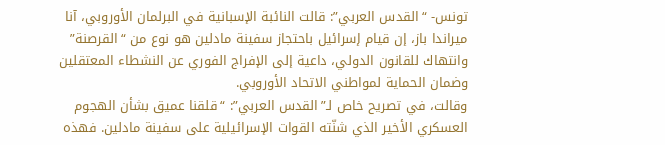تونس- “القدس العربي”: قالت النائبة الإسبانية في البرلمان الأوروبي، آنا ميراندا باز، إن قيام إسرائيل باحتجاز سفينة مادلين هو نوع من “القرصنة” وانتهاك للقانون الدولي، داعية إلى الإفراج الفوري عن النشطاء المعتقلين وضمان الحماية لمواطني الاتحاد الأوروبي.
وقالت، في تصريح خاص لـ”القدس العربي”: “قلقنا عميق بشأن الهجوم العسكري الأخير الذي شنّته القوات الإسرائيلية على سفينة مادلين. فهذه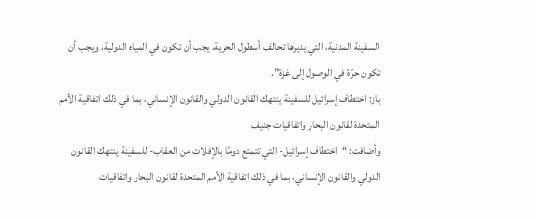السفينة المدنية، التي يديرها تحالف أسطول الحرية، يجب أن تكون في المياه الدولية، ويجب أن تكون حرّة في الوصول إلى غزة”.
باز: اختطاف إسرائيل للسفينة ينتهك القانون الدولي والقانون الإنساني، بما في ذلك اتفاقية الأمم المتحدة لقانون البحار واتفاقيات جنيف
وأضافت: “اختطاف إسرائيل- التي تتمتع دومًا بالإفلات من العقاب- للسفينة ينتهك القانون الدولي والقانون الإنساني، بما في ذلك اتفاقية الأمم المتحدة لقانون البحار واتفاقيات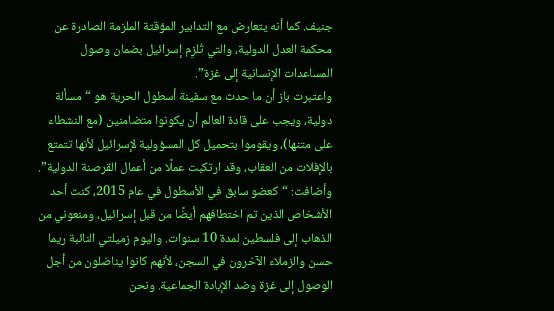جنيف. كما أنه يتعارض مع التدابير المؤقتة الملزمة الصادرة عن محكمة العدل الدولية، والتي تُلزِم إسرائيل بضمان وصول المساعدات الإنسانية إلى غزة”.
واعتبرت باز أن ما حدث مع سفينة أسطول الحرية هو “مسألة دولية، ويجب على قادة العالم أن يكونوا متضامنين (مع النشطاء على متنها)، ويقوموا بتحميل كل المسؤولية لإسرائيل لأنها تتمتع بالإفلات من العقاب، وقد ارتكبت عملًا من أعمال القرصنة الدولية”.
وأضافت: “كعضو سابق في الأسطول في عام 2015، كنت أحد الأشخاص الذين تم اختطافهم أيضًا من قبل إسرائيل، ومنعوني من الذهاب إلى فلسطين لمدة 10 سنوات. واليوم زميلتي النائبة ريما حسن والزملاء الآخرون في السجن، لأنهم كانوا يناضلون من أجل الوصول إلى غزة وضد الإبادة الجماعية. ونحن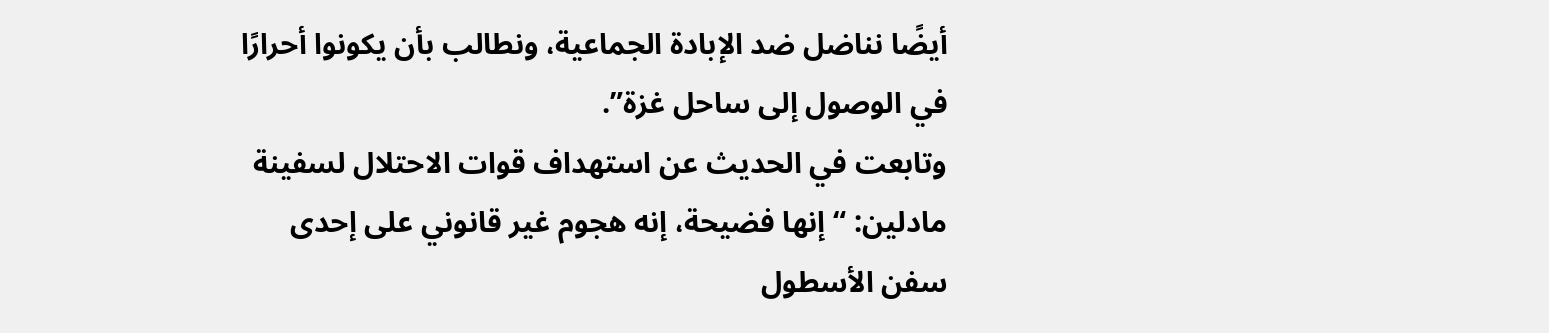أيضًا نناضل ضد الإبادة الجماعية، ونطالب بأن يكونوا أحرارًا في الوصول إلى ساحل غزة”.
وتابعت في الحديث عن استهداف قوات الاحتلال لسفينة مادلين: “إنها فضيحة، إنه هجوم غير قانوني على إحدى سفن الأسطول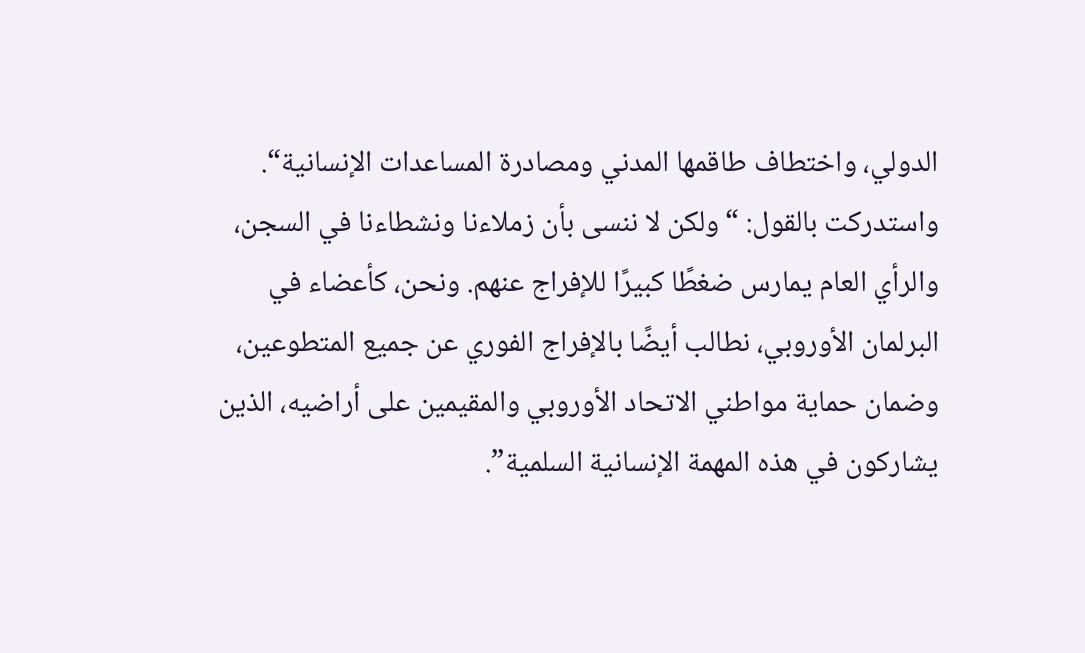الدولي، واختطاف طاقمها المدني ومصادرة المساعدات الإنسانية“.
واستدركت بالقول: “ولكن لا ننسى بأن زملاءنا ونشطاءنا في السجن، والرأي العام يمارس ضغطًا كبيرًا للإفراج عنهم. ونحن، كأعضاء في البرلمان الأوروبي، نطالب أيضًا بالإفراج الفوري عن جميع المتطوعين، وضمان حماية مواطني الاتحاد الأوروبي والمقيمين على أراضيه، الذين يشاركون في هذه المهمة الإنسانية السلمية”.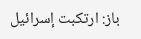باز: ارتكبت إسرائيل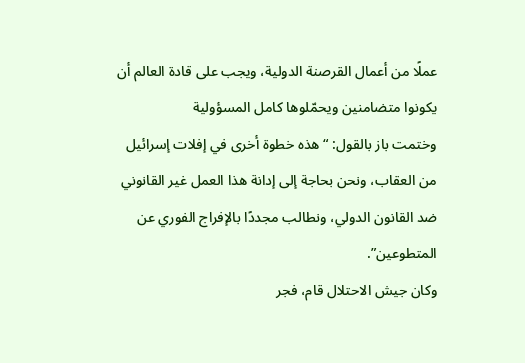عملًا من أعمال القرصنة الدولية، ويجب على قادة العالم أن يكونوا متضامنين ويحمّلوها كامل المسؤولية
وختمت باز بالقول: “هذه خطوة أخرى في إفلات إسرائيل من العقاب، ونحن بحاجة إلى إدانة هذا العمل غير القانوني ضد القانون الدولي، ونطالب مجددًا بالإفراج الفوري عن المتطوعين”.
وكان جيش الاحتلال قام، فجر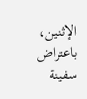الإثنين، باعتراض سفينة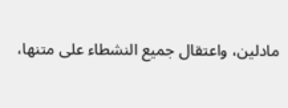مادلين، واعتقال جميع النشطاء على متنها،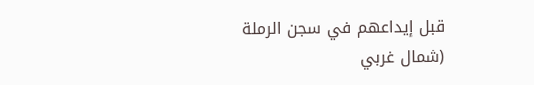قبل إيداعهم في سجن الرملة (شمال غربي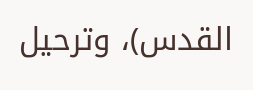القدس)، وترحيل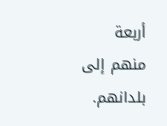أربعة منهم إلى بلدانهم.